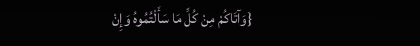{وَآتَاكُمْ مِنْ كُلِّ مَا سَأَلْتُمُوهُ وَإِنْ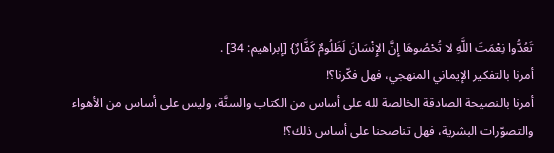تَعُدُّوا نِعْمَتَ اللَّهِ لا تُحْصُوهَا إِنَّ الإِنْسَانَ لَظَلُومٌ كَفَّارٌ} [إبراهيم: 34] .
أمرنا بالتفكير الإيماني المنهجي، فهل فكّرنا؟!
أمرنا بالنصيحة الصادقة الخالصة لله على أساس من الكتاب والسنَّة، وليس على أساس من الأهواء والتصوّرات البشرية، فهل تناصحنا على أساس ذلك؟!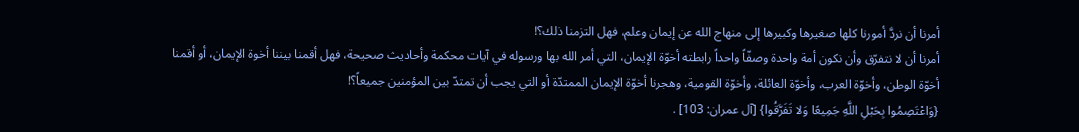أمرنا أن نردَّ أمورنا كلها صغيرها وكبيرها إلى منهاج الله عن إيمان وعلم، فهل التزمنا ذلك؟!
أمرنا أن لا نتفرّق وأن نكون أمة واحدة وصفّاً واحداً رابطته أخوّة الإيمان، التي أمر الله بها ورسوله في آيات محكمة وأحاديث صحيحة، فهل أقمنا بيننا أخوة الإيمان، أو أقمنا أخوّة الوطن، وأخوّة العرب، وأخوّة العائلة، وأخوّة القومية، وهجرنا أخوّة الإيمان الممتدّة أو التي يجب أن تمتدّ بين المؤمنين جميعاً؟!
{وَاعْتَصِمُوا بِحَبْلِ اللَّهِ جَمِيعًا وَلا تَفَرَّقُوا} [آل عمران: 103] .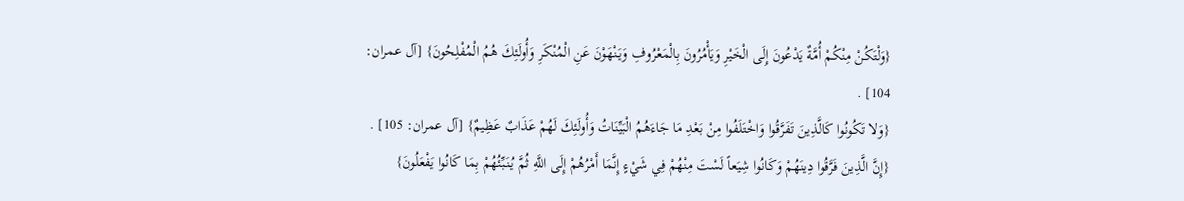{وَلْتَكُنْ مِنْكُمْ أُمَّةٌ يَدْعُونَ إِلَى الْخَيْرِ وَيَأْمُرُونَ بِالْمَعْرُوفِ وَيَنْهَوْنَ عَنِ الْمُنْكَرِ وَأُولَئِكَ هُمُ الْمُفْلِحُونَ} [آل عمران: 104] .
{وَلا تَكُونُوا كَالَّذِينَ تَفَرَّقُوا وَاخْتَلَفُوا مِنْ بَعْدِ مَا جَاءَهُمُ الْبَيِّنَاتُ وَأُولَئِكَ لَهُمْ عَذَابٌ عَظِيمٌ} [آل عمران: 105] .
{إِنَّ الَّذِينَ فَرَّقُوا دِينَهُمْ وَكَانُوا شِيَعاً لَسْتَ مِنْهُمْ فِي شَيْءٍ إِنَّمَا أَمْرُهُمْ إِلَى اللَّهِ ثُمَّ يُنَبِّئُهُمْ بِمَا كَانُوا يَفْعَلُونَ}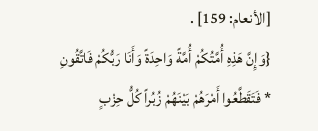[الأنعام: 159] .
{وَإِنَّ هَذِهِ أُمَّتُكُمْ أُمَّةً وَاحِدَةً وَأَنَا رَبُّكُمْ فَاتَّقُونِ * فَتَقَطَّعُوا أَمْرَهُمْ بَيْنَهُمْ زُبُراً كُلُّ حِزْبٍ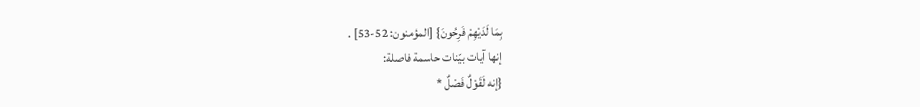بِمَا لَدَيْهِمْ فَرِحُونَ} [المؤمنون: 52-53] .
إنها آيات بيّنات حاسمة فاصلة:
{إنه لَقَوْلٌ فَصْلٌ *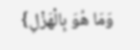وَمَا هُوَ بِالْهَزْلِ}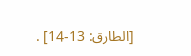[الطارق: 13-14] .